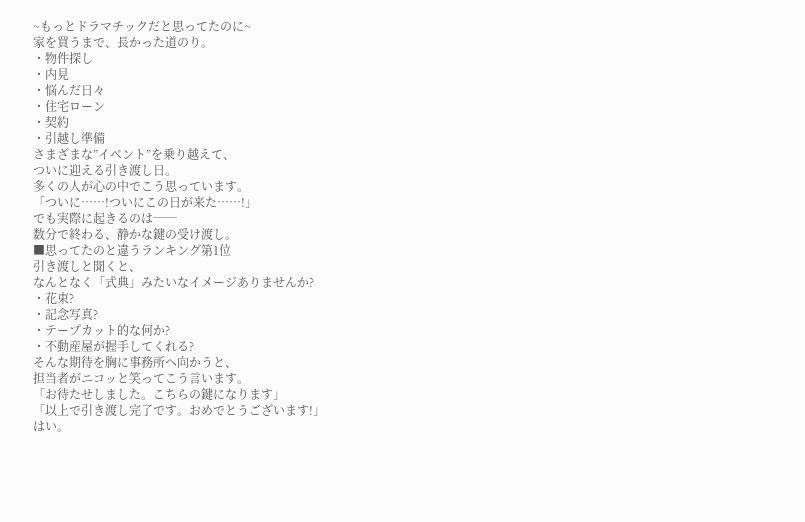~もっとドラマチックだと思ってたのに~
家を買うまで、長かった道のり。
・物件探し
・内見
・悩んだ日々
・住宅ローン
・契約
・引越し準備
さまざまな”イベント”を乗り越えて、
ついに迎える引き渡し日。
多くの人が心の中でこう思っています。
「ついに……!ついにこの日が来た……!」
でも実際に起きるのは──
数分で終わる、静かな鍵の受け渡し。
■思ってたのと違うランキング第1位
引き渡しと聞くと、
なんとなく「式典」みたいなイメージありませんか?
・花束?
・記念写真?
・テープカット的な何か?
・不動産屋が握手してくれる?
そんな期待を胸に事務所へ向かうと、
担当者がニコッと笑ってこう言います。
「お待たせしました。こちらの鍵になります」
「以上で引き渡し完了です。おめでとうございます!」
はい。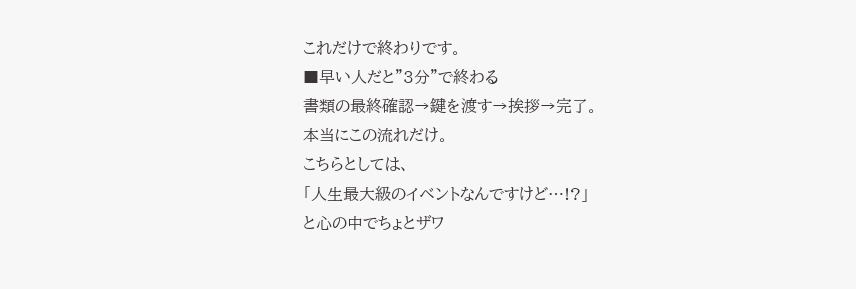これだけで終わりです。
■早い人だと”3分”で終わる
書類の最終確認→鍵を渡す→挨拶→完了。
本当にこの流れだけ。
こちらとしては、
「人生最大級のイベントなんですけど…!?」
と心の中でちょとザワ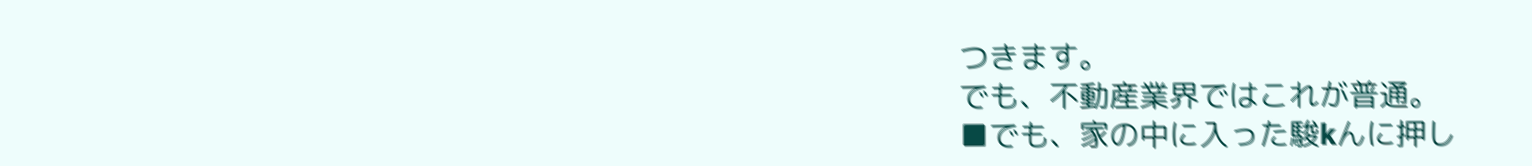つきます。
でも、不動産業界ではこれが普通。
■でも、家の中に入った駿kんに押し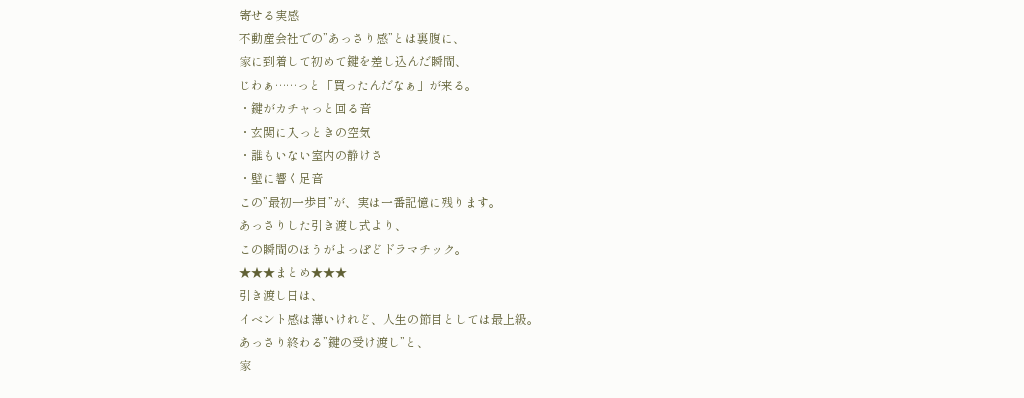寄せる実感
不動産会社での”あっさり感”とは裏腹に、
家に到着して初めて鍵を差し込んだ瞬間、
じわぁ……っと「買ったんだなぁ」が来る。
・鍵がカチャっと回る音
・玄関に入っときの空気
・誰もいない室内の静けさ
・壁に響く足音
この”最初一歩目”が、実は一番記憶に残ります。
あっさりした引き渡し式より、
この瞬間のほうがよっぽどドラマチック。
★★★まとめ★★★
引き渡し日は、
イベント感は薄いけれど、人生の節目としては最上級。
あっさり終わる”鍵の受け渡し”と、
家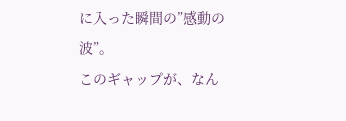に入った瞬間の”感動の波”。
このギャップが、なん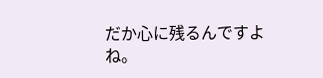だか心に残るんですよね。